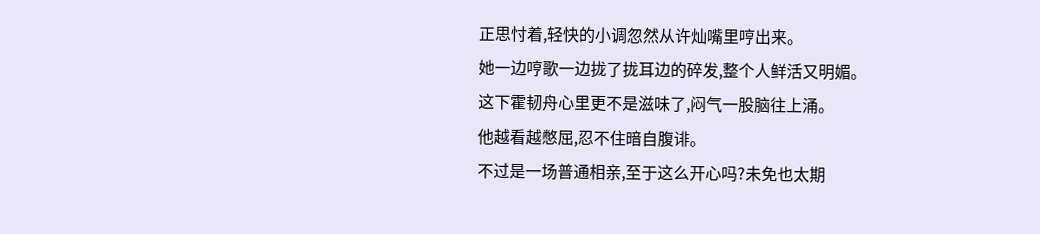正思忖着,轻快的小调忽然从许灿嘴里哼出来。
她一边哼歌一边拢了拢耳边的碎发,整个人鲜活又明媚。
这下霍韧舟心里更不是滋味了,闷气一股脑往上涌。
他越看越憋屈,忍不住暗自腹诽。
不过是一场普通相亲,至于这么开心吗?未免也太期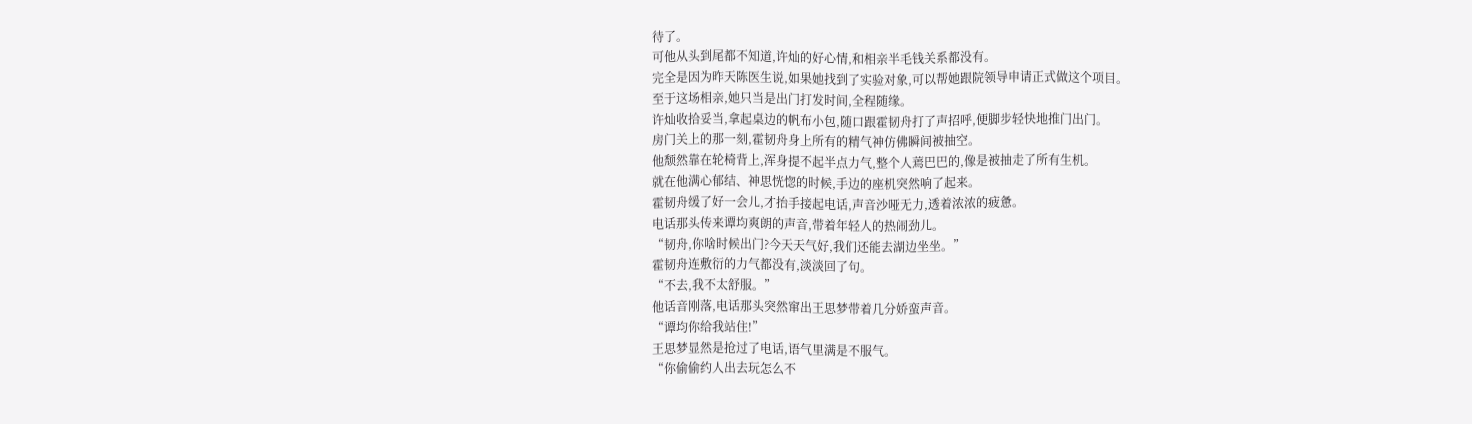待了。
可他从头到尾都不知道,许灿的好心情,和相亲半毛钱关系都没有。
完全是因为昨天陈医生说,如果她找到了实验对象,可以帮她跟院领导申请正式做这个项目。
至于这场相亲,她只当是出门打发时间,全程随缘。
许灿收拾妥当,拿起桌边的帆布小包,随口跟霍韧舟打了声招呼,便脚步轻快地推门出门。
房门关上的那一刻,霍韧舟身上所有的精气神仿佛瞬间被抽空。
他颓然靠在轮椅背上,浑身提不起半点力气,整个人蔫巴巴的,像是被抽走了所有生机。
就在他满心郁结、神思恍惚的时候,手边的座机突然响了起来。
霍韧舟缓了好一会儿,才抬手接起电话,声音沙哑无力,透着浓浓的疲惫。
电话那头传来谭均爽朗的声音,带着年轻人的热闹劲儿。
“韧舟,你啥时候出门?今天天气好,我们还能去湖边坐坐。”
霍韧舟连敷衍的力气都没有,淡淡回了句。
“不去,我不太舒服。”
他话音刚落,电话那头突然窜出王思梦带着几分娇蛮声音。
“谭均你给我站住!”
王思梦显然是抢过了电话,语气里满是不服气。
“你偷偷约人出去玩怎么不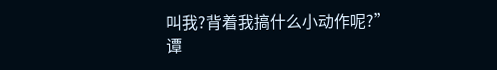叫我?背着我搞什么小动作呢?”
谭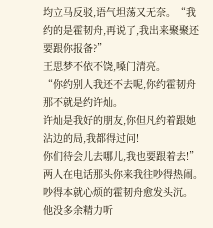均立马反驳,语气坦荡又无奈。“我约的是霍韧舟,再说了,我出来聚聚还要跟你报备?”
王思梦不依不饶,嗓门清亮。
“你约别人我还不去呢,你约霍韧舟那不就是约许灿。
许灿是我好的朋友,你但凡约着跟她沾边的局,我都得过问!
你们待会儿去哪儿,我也要跟着去!”
两人在电话那头你来我往吵得热闹。
吵得本就心烦的霍韧舟愈发头沉。
他没多余精力听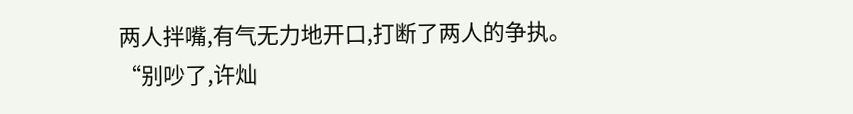两人拌嘴,有气无力地开口,打断了两人的争执。
“别吵了,许灿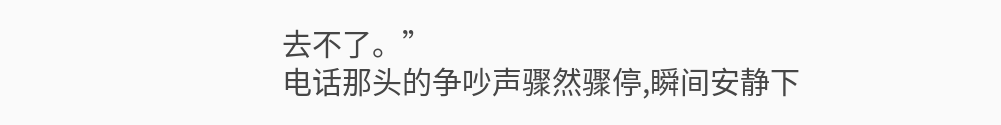去不了。”
电话那头的争吵声骤然骤停,瞬间安静下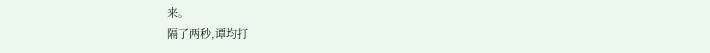来。
隔了两秒,谭均打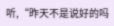听,“昨天不是说好的吗